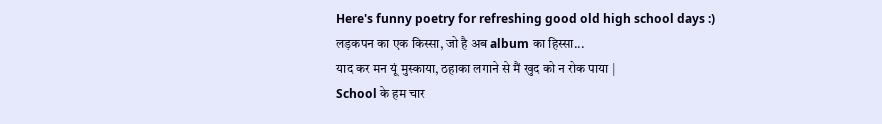Here's funny poetry for refreshing good old high school days :)
लड़कपन का एक किस्सा, जो है अब album का हिस्सा...
याद कर मन यूं मुस्काया, ठहाका लगाने से मैं खुद को न रोक पाया |
School के हम चार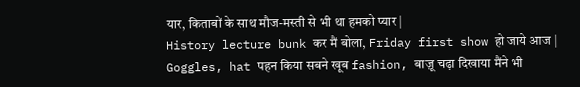यार, किताबों के साथ मौज-मस्ती से भी था हमको प्यार |
History lecture bunk कर मैं बोला, Friday first show हो जाये आज |
Goggles, hat पहन किया सबने खूब fashion, बाज़ू चढ़ा दिखाया मैंने भी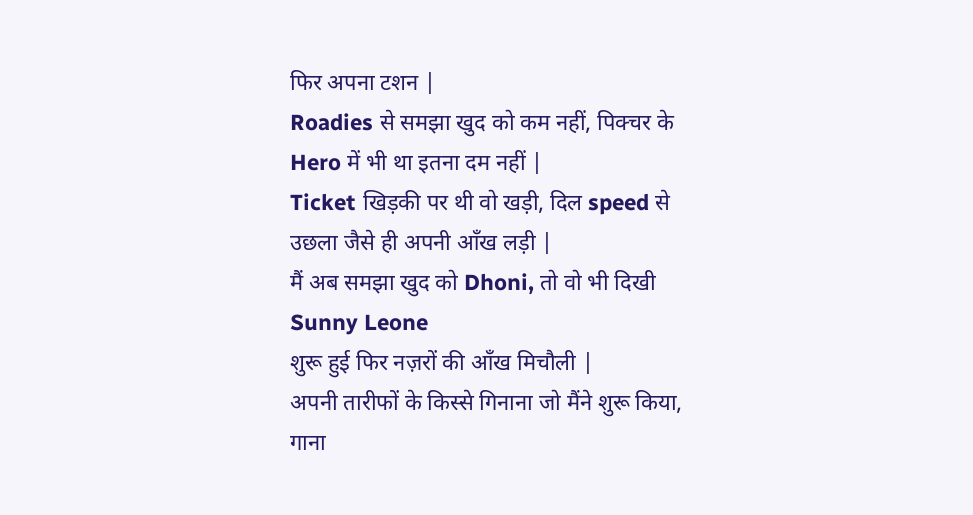फिर अपना टशन |
Roadies से समझा खुद को कम नहीं, पिक्चर के Hero में भी था इतना दम नहीं |
Ticket खिड़की पर थी वो खड़ी, दिल speed से उछला जैसे ही अपनी आँख लड़ी |
मैं अब समझा खुद को Dhoni, तो वो भी दिखी Sunny Leone
शुरू हुई फिर नज़रों की आँख मिचौली |
अपनी तारीफों के किस्से गिनाना जो मैंने शुरू किया,
गाना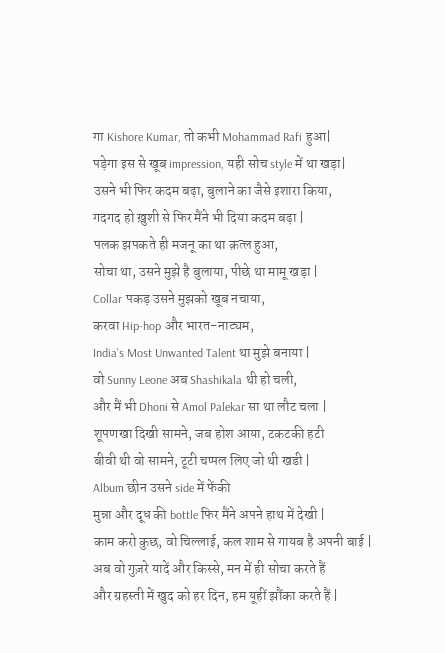गा Kishore Kumar, तो कभी Mohammad Rafi हुआ|
पड़ेगा इस से खूब impression, यही सोच style में था खड़ा|
उसने भी फिर कदम बढ़ा, बुलाने का जैसे इशारा किया,
गदगद हो ख़ुशी से फिर मैंने भी दिया कदम बढ़ा |
पलक झपकते ही मजनू का था क़त्ल हुआ,
सोचा था, उसने मुझे है बुलाया, पीछे था मामू खड़ा |
Collar पकड़ उसने मुझको खूब नचाया,
करवा Hip-hop और भारत-नाट्यम,
India’s Most Unwanted Talent था मुझे बनाया |
वो Sunny Leone अब Shashikala थी हो चली,
और मैं भी Dhoni से Amol Palekar सा था लौट चला |
शूपणखा दिखी सामने, जब होश आया, टकटकी हटी
बीवी थी वो सामने, टूटी चप्पल लिए जो थी खडी |
Album छीन उसने side में फेंकी
मुन्ना और दूध की bottle फिर मैंने अपने हाथ में देखी |
काम करो कुछ, वो चिल्लाई, कल शाम से गायब है अपनी बाई |
अब वो गुज़रे यादें और किस्से, मन में ही सोचा करते हैं
और ग्रहस्ती में खुद को हर दिन, हम यूहीं झौंका करते हैं |